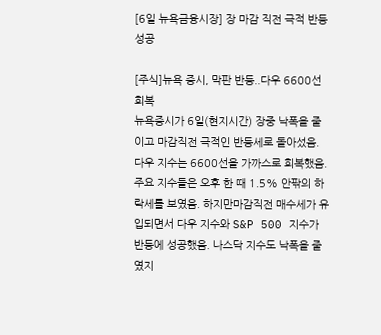[6일 뉴욕금융시장] 장 마감 직전 극적 반등 성공

[주식]뉴욕 증시, 막판 반등..다우 6600선 회복
뉴욕증시가 6일(현지시간) 장중 낙폭을 줄이고 마감직전 극적인 반등세로 돌아섰음. 다우 지수는 6600선을 가까스로 회복했음. 주요 지수들은 오후 한 때 1.5% 안팎의 하락세를 보였음. 하지만마감직전 매수세가 유입되면서 다우 지수와 S&P 500 지수가 반등에 성공했음. 나스닥 지수도 낙폭을 줄였지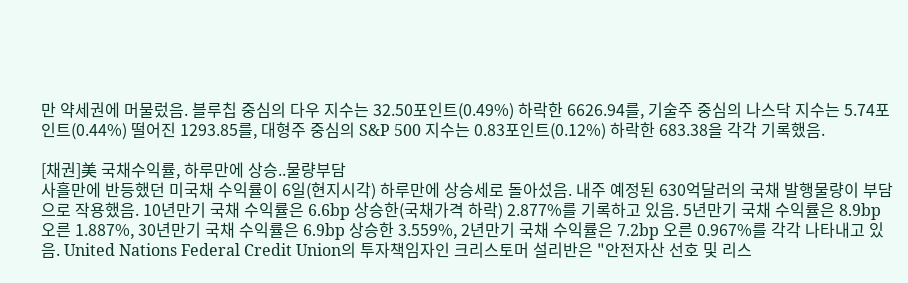만 약세권에 머물렀음. 블루칩 중심의 다우 지수는 32.50포인트(0.49%) 하락한 6626.94를, 기술주 중심의 나스닥 지수는 5.74포인트(0.44%) 떨어진 1293.85를, 대형주 중심의 S&P 500 지수는 0.83포인트(0.12%) 하락한 683.38을 각각 기록했음.

[채권]美 국채수익률, 하루만에 상승..물량부담
사흘만에 반등했던 미국채 수익률이 6일(현지시각) 하루만에 상승세로 돌아섰음. 내주 예정된 630억달러의 국채 발행물량이 부담으로 작용했음. 10년만기 국채 수익률은 6.6bp 상승한(국채가격 하락) 2.877%를 기록하고 있음. 5년만기 국채 수익률은 8.9bp 오른 1.887%, 30년만기 국채 수익률은 6.9bp 상승한 3.559%, 2년만기 국채 수익률은 7.2bp 오른 0.967%를 각각 나타내고 있음. United Nations Federal Credit Union의 투자책임자인 크리스토머 설리반은 "안전자산 선호 및 리스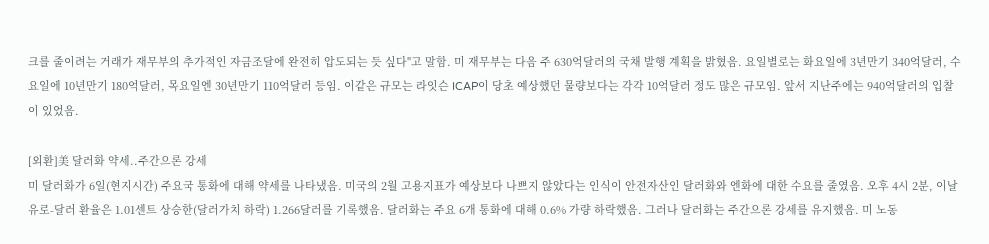크를 줄이려는 거래가 재무부의 추가적인 자금조달에 완전히 압도되는 듯 싶다"고 말함. 미 재무부는 다음 주 630억달러의 국채 발행 계획을 밝혔음. 요일별로는 화요일에 3년만기 340억달러, 수요일에 10년만기 180억달러, 목요일엔 30년만기 110억달러 등임. 이같은 규모는 라잇슨 ICAP이 당초 예상했던 물량보다는 각각 10억달러 정도 많은 규모임. 앞서 지난주에는 940억달러의 입찰이 있었음.

[외환]美 달러화 약세..주간으론 강세
미 달러화가 6일(현지시간) 주요국 통화에 대해 약세를 나타냈음. 미국의 2월 고용지표가 예상보다 나쁘지 않았다는 인식이 안전자산인 달러화와 엔화에 대한 수요를 줄였음. 오후 4시 2분, 이날 유로-달러 환율은 1.01센트 상승한(달러가치 하락) 1.266달러를 기록했음. 달러화는 주요 6개 통화에 대해 0.6% 가량 하락했음. 그러나 달러화는 주간으론 강세를 유지했음. 미 노동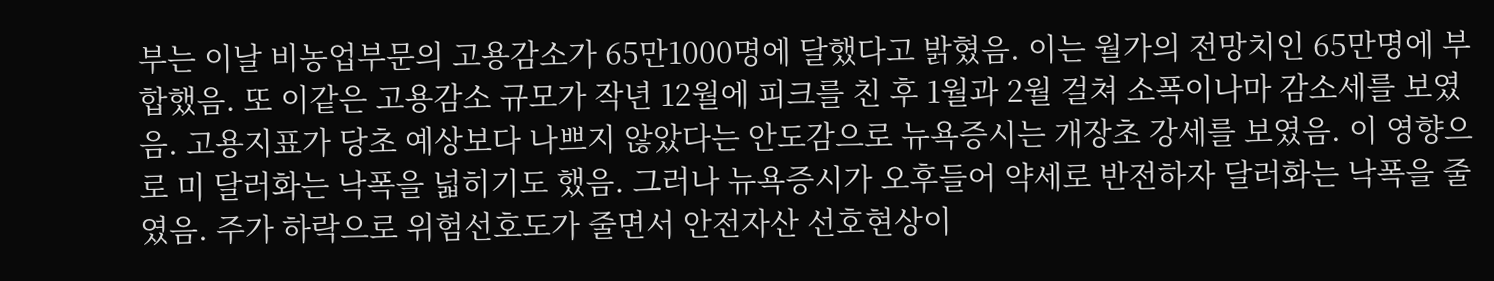부는 이날 비농업부문의 고용감소가 65만1000명에 달했다고 밝혔음. 이는 월가의 전망치인 65만명에 부합했음. 또 이같은 고용감소 규모가 작년 12월에 피크를 친 후 1월과 2월 걸쳐 소폭이나마 감소세를 보였음. 고용지표가 당초 예상보다 나쁘지 않았다는 안도감으로 뉴욕증시는 개장초 강세를 보였음. 이 영향으로 미 달러화는 낙폭을 넓히기도 했음. 그러나 뉴욕증시가 오후들어 약세로 반전하자 달러화는 낙폭을 줄였음. 주가 하락으로 위험선호도가 줄면서 안전자산 선호현상이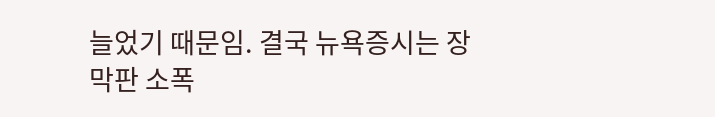늘었기 때문임. 결국 뉴욕증시는 장막판 소폭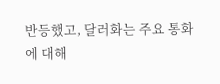반등했고, 달러화는 주요 통화에 대해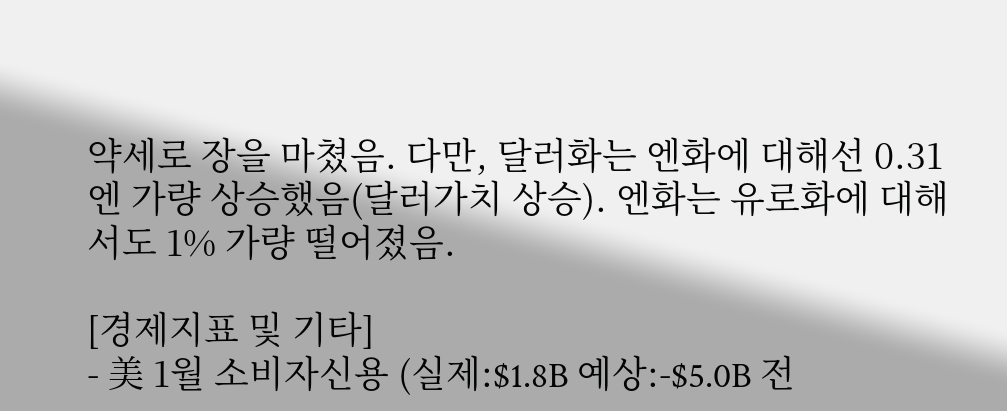약세로 장을 마쳤음. 다만, 달러화는 엔화에 대해선 0.31엔 가량 상승했음(달러가치 상승). 엔화는 유로화에 대해서도 1% 가량 떨어졌음.

[경제지표 및 기타]
- 美 1월 소비자신용 (실제:$1.8B 예상:-$5.0B 전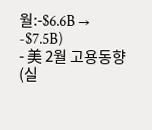월:-$6.6B → -$7.5B)
- 美 2월 고용동향 (실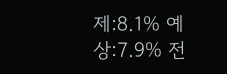제:8.1% 예상:7.9% 전